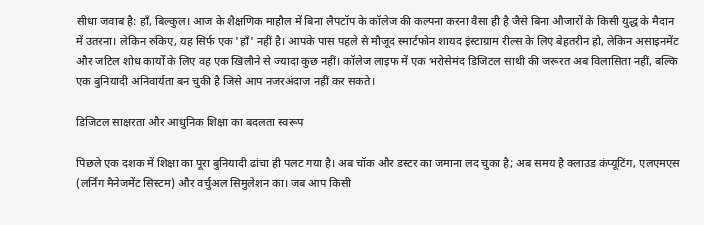सीधा जवाब है: हाँ, बिल्कुल। आज के शैक्षणिक माहौल में बिना लैपटॉप के कॉलेज की कल्पना करना वैसा ही है जैसे बिना औजारों के किसी युद्ध के मैदान में उतरना। लेकिन रुकिए, यह सिर्फ एक 'हाँ' नहीं है। आपके पास पहले से मौजूद स्मार्टफोन शायद इंस्टाग्राम रील्स के लिए बेहतरीन हो, लेकिन असाइनमेंट और जटिल शोध कार्यों के लिए वह एक खिलौने से ज्यादा कुछ नहीं। कॉलेज लाइफ में एक भरोसेमंद डिजिटल साथी की जरूरत अब विलासिता नहीं, बल्कि एक बुनियादी अनिवार्यता बन चुकी है जिसे आप नजरअंदाज नहीं कर सकते।

डिजिटल साक्षरता और आधुनिक शिक्षा का बदलता स्वरूप

पिछले एक दशक में शिक्षा का पूरा बुनियादी ढांचा ही पलट गया है। अब चॉक और डस्टर का जमाना लद चुका है; अब समय है क्लाउड कंप्यूटिंग, एलएमएस (लर्निंग मैनेजमेंट सिस्टम) और वर्चुअल सिमुलेशन का। जब आप किसी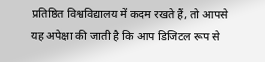प्रतिष्ठित विश्वविद्यालय में कदम रखते हैं, तो आपसे यह अपेक्षा की जाती है कि आप डिजिटल रूप से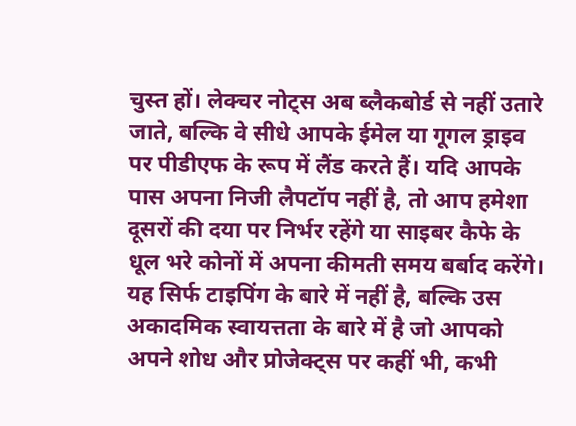चुस्त हों। लेक्चर नोट्स अब ब्लैकबोर्ड से नहीं उतारे जाते, बल्कि वे सीधे आपके ईमेल या गूगल ड्राइव पर पीडीएफ के रूप में लैंड करते हैं। यदि आपके पास अपना निजी लैपटॉप नहीं है, तो आप हमेशा दूसरों की दया पर निर्भर रहेंगे या साइबर कैफे के धूल भरे कोनों में अपना कीमती समय बर्बाद करेंगे। यह सिर्फ टाइपिंग के बारे में नहीं है, बल्कि उस अकादमिक स्वायत्तता के बारे में है जो आपको अपने शोध और प्रोजेक्ट्स पर कहीं भी, कभी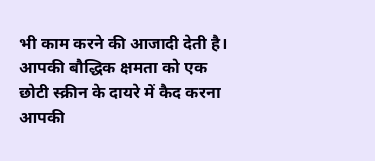भी काम करने की आजादी देती है। आपकी बौद्धिक क्षमता को एक छोटी स्क्रीन के दायरे में कैद करना आपकी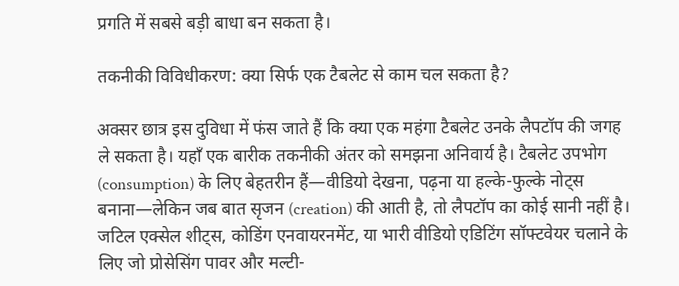प्रगति में सबसे बड़ी बाधा बन सकता है।

तकनीकी विविधीकरण: क्या सिर्फ एक टैबलेट से काम चल सकता है?

अक्सर छात्र इस दुविधा में फंस जाते हैं कि क्या एक महंगा टैबलेट उनके लैपटॉप की जगह ले सकता है। यहाँ एक बारीक तकनीकी अंतर को समझना अनिवार्य है। टैबलेट उपभोग (consumption) के लिए बेहतरीन हैं—वीडियो देखना, पढ़ना या हल्के-फुल्के नोट्स बनाना—लेकिन जब बात सृजन (creation) की आती है, तो लैपटॉप का कोई सानी नहीं है। जटिल एक्सेल शीट्स, कोडिंग एनवायरनमेंट, या भारी वीडियो एडिटिंग सॉफ्टवेयर चलाने के लिए जो प्रोसेसिंग पावर और मल्टी-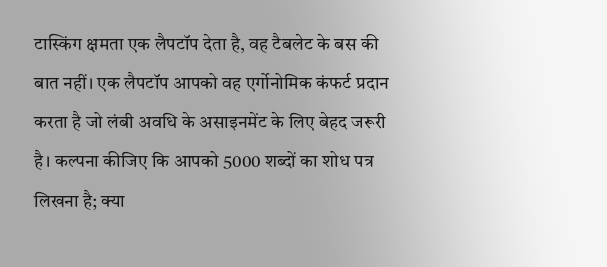टास्किंग क्षमता एक लैपटॉप देता है, वह टैबलेट के बस की बात नहीं। एक लैपटॉप आपको वह एर्गोनोमिक कंफर्ट प्रदान करता है जो लंबी अवधि के असाइनमेंट के लिए बेहद जरूरी है। कल्पना कीजिए कि आपको 5000 शब्दों का शोध पत्र लिखना है; क्या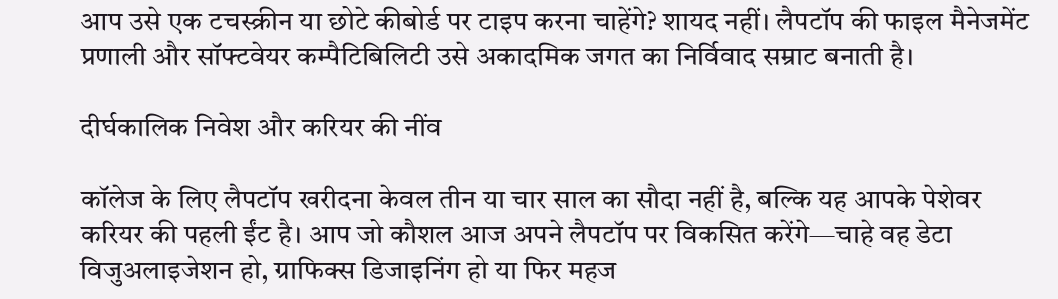आप उसे एक टचस्क्रीन या छोटे कीबोर्ड पर टाइप करना चाहेंगे? शायद नहीं। लैपटॉप की फाइल मैनेजमेंट प्रणाली और सॉफ्टवेयर कम्पैटिबिलिटी उसे अकादमिक जगत का निर्विवाद सम्राट बनाती है।

दीर्घकालिक निवेश और करियर की नींव

कॉलेज के लिए लैपटॉप खरीदना केवल तीन या चार साल का सौदा नहीं है, बल्कि यह आपके पेशेवर करियर की पहली ईंट है। आप जो कौशल आज अपने लैपटॉप पर विकसित करेंगे—चाहे वह डेटा विजुअलाइजेशन हो, ग्राफिक्स डिजाइनिंग हो या फिर महज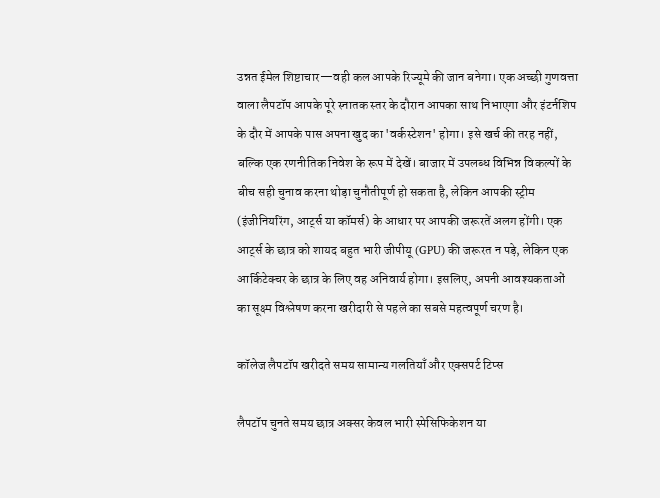उन्नत ईमेल शिष्टाचार—वही कल आपके रिज्यूमे की जान बनेगा। एक अच्छी गुणवत्ता वाला लैपटॉप आपके पूरे स्नातक स्तर के दौरान आपका साथ निभाएगा और इंटर्नशिप के दौर में आपके पास अपना खुद का 'वर्कस्टेशन' होगा। इसे खर्च की तरह नहीं, बल्कि एक रणनीतिक निवेश के रूप में देखें। बाजार में उपलब्ध विभिन्न विकल्पों के बीच सही चुनाव करना थोड़ा चुनौतीपूर्ण हो सकता है, लेकिन आपकी स्ट्रीम (इंजीनियरिंग, आर्ट्स या कॉमर्स) के आधार पर आपकी जरूरतें अलग होंगी। एक आर्ट्स के छात्र को शायद बहुत भारी जीपीयू (GPU) की जरूरत न पड़े, लेकिन एक आर्किटेक्चर के छात्र के लिए वह अनिवार्य होगा। इसलिए, अपनी आवश्यकताओं का सूक्ष्म विश्लेषण करना खरीदारी से पहले का सबसे महत्वपूर्ण चरण है।

कॉलेज लैपटॉप खरीदते समय सामान्य गलतियाँ और एक्सपर्ट टिप्स

लैपटॉप चुनते समय छात्र अक्सर केवल भारी स्पेसिफिकेशन या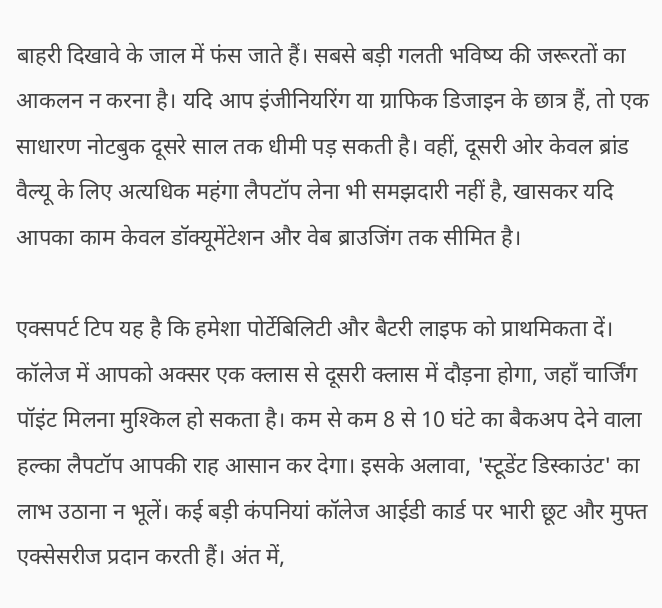बाहरी दिखावे के जाल में फंस जाते हैं। सबसे बड़ी गलती भविष्य की जरूरतों का आकलन न करना है। यदि आप इंजीनियरिंग या ग्राफिक डिजाइन के छात्र हैं, तो एक साधारण नोटबुक दूसरे साल तक धीमी पड़ सकती है। वहीं, दूसरी ओर केवल ब्रांड वैल्यू के लिए अत्यधिक महंगा लैपटॉप लेना भी समझदारी नहीं है, खासकर यदि आपका काम केवल डॉक्यूमेंटेशन और वेब ब्राउजिंग तक सीमित है।

एक्सपर्ट टिप यह है कि हमेशा पोर्टेबिलिटी और बैटरी लाइफ को प्राथमिकता दें। कॉलेज में आपको अक्सर एक क्लास से दूसरी क्लास में दौड़ना होगा, जहाँ चार्जिंग पॉइंट मिलना मुश्किल हो सकता है। कम से कम 8 से 10 घंटे का बैकअप देने वाला हल्का लैपटॉप आपकी राह आसान कर देगा। इसके अलावा, 'स्टूडेंट डिस्काउंट' का लाभ उठाना न भूलें। कई बड़ी कंपनियां कॉलेज आईडी कार्ड पर भारी छूट और मुफ्त एक्सेसरीज प्रदान करती हैं। अंत में,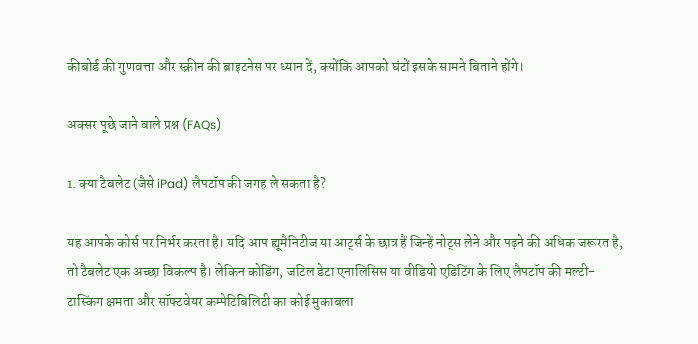कीबोर्ड की गुणवत्ता और स्क्रीन की ब्राइटनेस पर ध्यान दें, क्योंकि आपको घंटों इसके सामने बिताने होंगे।

अक्सर पूछे जाने वाले प्रश्न (FAQs)

1. क्या टैबलेट (जैसे iPad) लैपटॉप की जगह ले सकता है?

यह आपके कोर्स पर निर्भर करता है। यदि आप ह्यूमैनिटीज या आर्ट्स के छात्र हैं जिन्हें नोट्स लेने और पढ़ने की अधिक जरूरत है, तो टैबलेट एक अच्छा विकल्प है। लेकिन कोडिंग, जटिल डेटा एनालिसिस या वीडियो एडिटिंग के लिए लैपटॉप की मल्टी-टास्किंग क्षमता और सॉफ्टवेयर कम्पेटिबिलिटी का कोई मुकाबला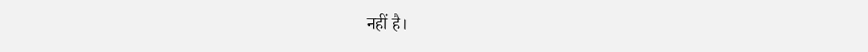नहीं है।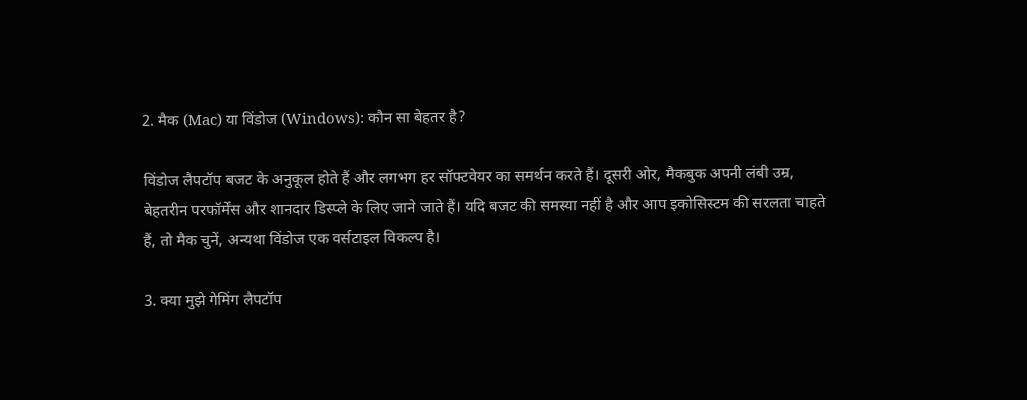2. मैक (Mac) या विंडोज (Windows): कौन सा बेहतर है?

विंडोज लैपटॉप बजट के अनुकूल होते हैं और लगभग हर सॉफ्टवेयर का समर्थन करते हैं। दूसरी ओर, मैकबुक अपनी लंबी उम्र, बेहतरीन परफॉर्मेंस और शानदार डिस्प्ले के लिए जाने जाते हैं। यदि बजट की समस्या नहीं है और आप इकोसिस्टम की सरलता चाहते हैं, तो मैक चुनें, अन्यथा विंडोज एक वर्सटाइल विकल्प है।

3. क्या मुझे गेमिंग लैपटॉप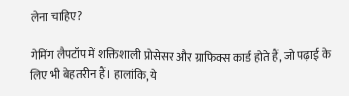लेना चाहिए?

गेमिंग लैपटॉप में शक्तिशाली प्रोसेसर और ग्राफिक्स कार्ड होते हैं, जो पढ़ाई के लिए भी बेहतरीन हैं। हालांकि, ये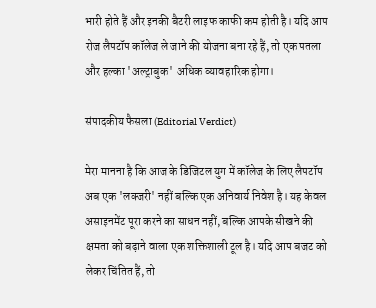भारी होते हैं और इनकी बैटरी लाइफ काफी कम होती है। यदि आप रोज लैपटॉप कॉलेज ले जाने की योजना बना रहे हैं, तो एक पतला और हल्का 'अल्ट्राबुक' अधिक व्यावहारिक होगा।

संपादकीय फैसला (Editorial Verdict)

मेरा मानना है कि आज के डिजिटल युग में कॉलेज के लिए लैपटॉप अब एक 'लक्जरी' नहीं बल्कि एक अनिवार्य निवेश है। यह केवल असाइनमेंट पूरा करने का साधन नहीं, बल्कि आपके सीखने की क्षमता को बढ़ाने वाला एक शक्तिशाली टूल है। यदि आप बजट को लेकर चिंतित हैं, तो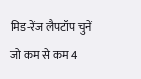मिड-रेंज लैपटॉप चुनें जो कम से कम 4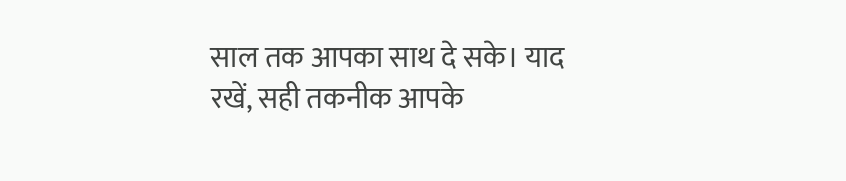साल तक आपका साथ दे सके। याद रखें, सही तकनीक आपके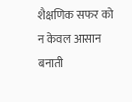शैक्षणिक सफर को न केवल आसान बनाती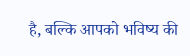है, बल्कि आपको भविष्य की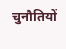चुनौतियों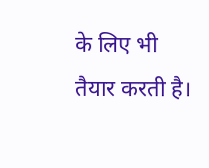के लिए भी तैयार करती है।